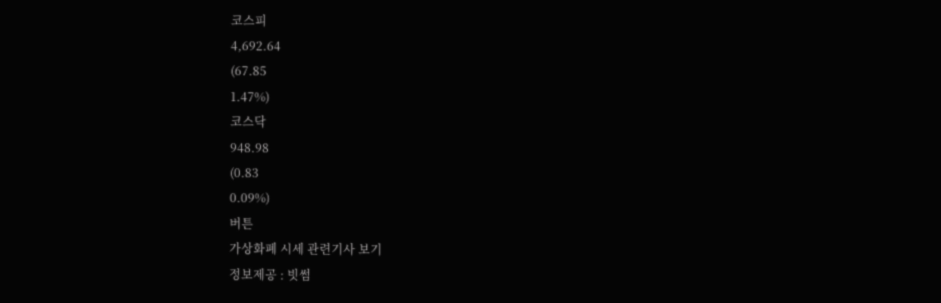코스피
4,692.64
(67.85
1.47%)
코스닥
948.98
(0.83
0.09%)
버튼
가상화폐 시세 관련기사 보기
정보제공 : 빗썸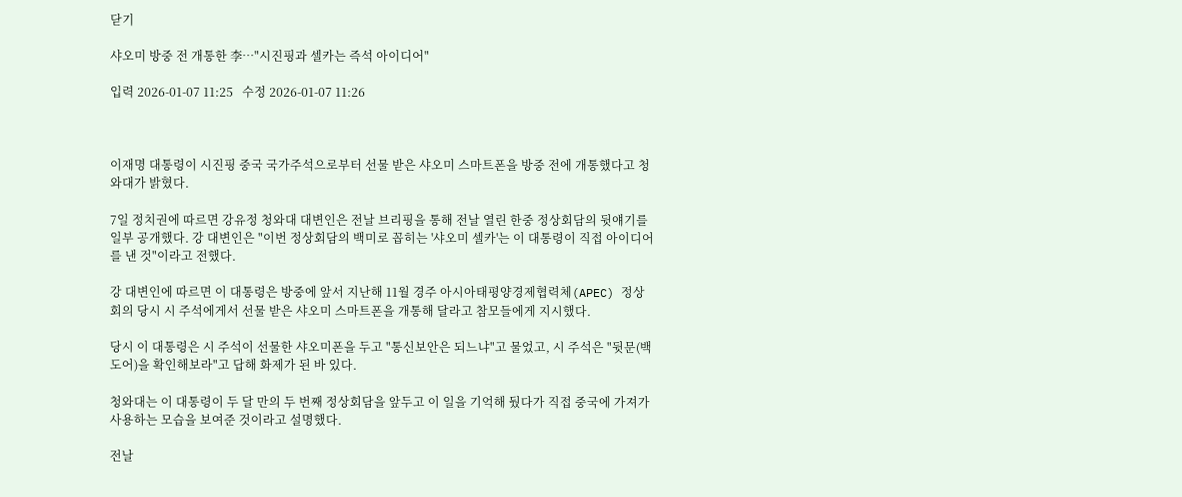닫기

샤오미 방중 전 개통한 李…"시진핑과 셀카는 즉석 아이디어"

입력 2026-01-07 11:25   수정 2026-01-07 11:26



이재명 대통령이 시진핑 중국 국가주석으로부터 선물 받은 샤오미 스마트폰을 방중 전에 개통했다고 청와대가 밝혔다.

7일 정치권에 따르면 강유정 청와대 대변인은 전날 브리핑을 통해 전날 열린 한중 정상회담의 뒷얘기를 일부 공개했다. 강 대변인은 "이번 정상회담의 백미로 꼽히는 '샤오미 셀카'는 이 대통령이 직접 아이디어를 낸 것"이라고 전했다.

강 대변인에 따르면 이 대통령은 방중에 앞서 지난해 11월 경주 아시아태평양경제협력체(APEC) 정상회의 당시 시 주석에게서 선물 받은 샤오미 스마트폰을 개통해 달라고 참모들에게 지시했다.

당시 이 대통령은 시 주석이 선물한 샤오미폰을 두고 "통신보안은 되느냐"고 물었고, 시 주석은 "뒷문(백도어)을 확인해보라"고 답해 화제가 된 바 있다.

청와대는 이 대통령이 두 달 만의 두 번째 정상회담을 앞두고 이 일을 기억해 뒀다가 직접 중국에 가져가 사용하는 모습을 보여준 것이라고 설명했다.

전날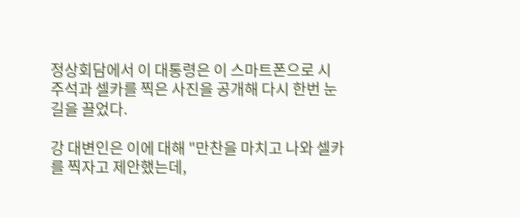정상회담에서 이 대통령은 이 스마트폰으로 시 주석과 셀카를 찍은 사진을 공개해 다시 한번 눈길을 끌었다.

강 대변인은 이에 대해 "만찬을 마치고 나와 셀카를 찍자고 제안했는데,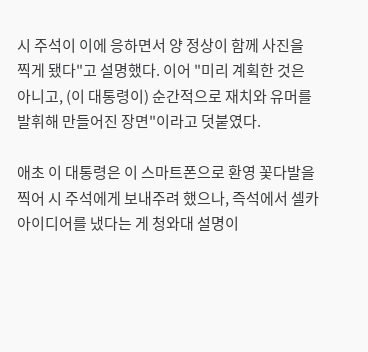시 주석이 이에 응하면서 양 정상이 함께 사진을 찍게 됐다"고 설명했다. 이어 "미리 계획한 것은 아니고, (이 대통령이) 순간적으로 재치와 유머를 발휘해 만들어진 장면"이라고 덧붙였다.

애초 이 대통령은 이 스마트폰으로 환영 꽃다발을 찍어 시 주석에게 보내주려 했으나, 즉석에서 셀카 아이디어를 냈다는 게 청와대 설명이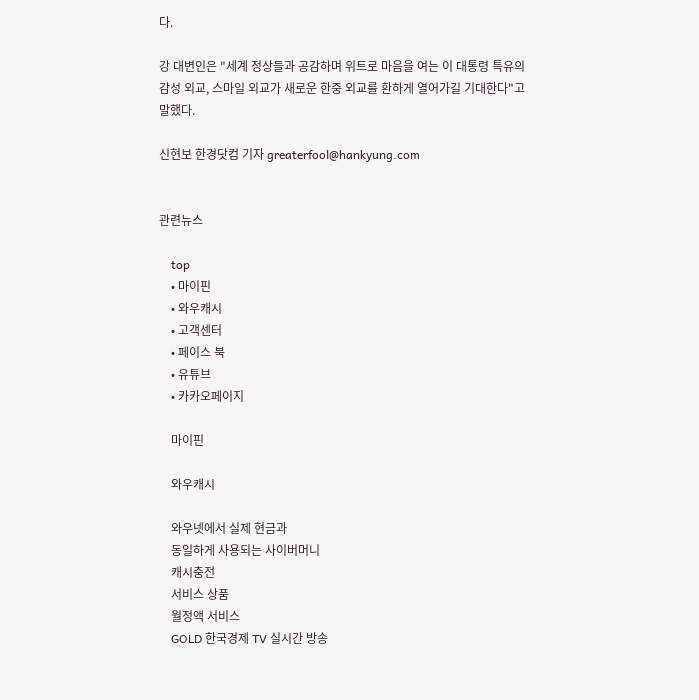다.

강 대변인은 "세계 정상들과 공감하며 위트로 마음을 여는 이 대통령 특유의 감성 외교, 스마일 외교가 새로운 한중 외교를 환하게 열어가길 기대한다"고 말했다.

신현보 한경닷컴 기자 greaterfool@hankyung.com


관련뉴스

    top
    • 마이핀
    • 와우캐시
    • 고객센터
    • 페이스 북
    • 유튜브
    • 카카오페이지

    마이핀

    와우캐시

    와우넷에서 실제 현금과
    동일하게 사용되는 사이버머니
    캐시충전
    서비스 상품
    월정액 서비스
    GOLD 한국경제 TV 실시간 방송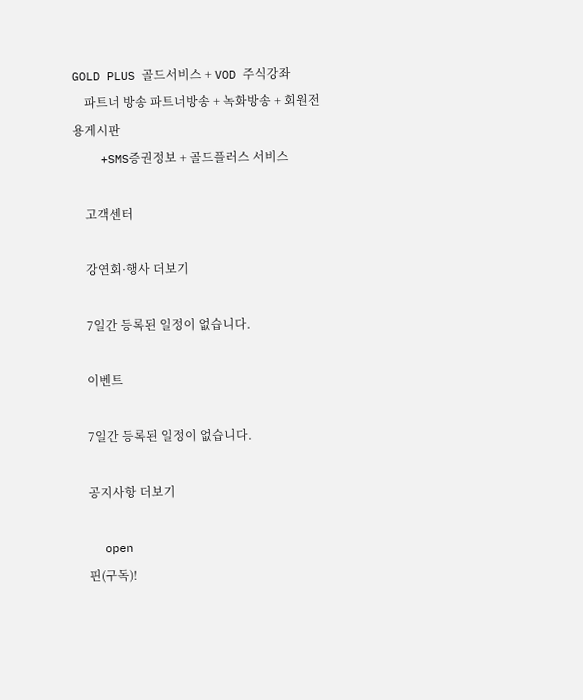GOLD PLUS 골드서비스 + VOD 주식강좌
    파트너 방송 파트너방송 + 녹화방송 + 회원전용게시판
    +SMS증권정보 + 골드플러스 서비스

    고객센터

    강연회·행사 더보기

    7일간 등록된 일정이 없습니다.

    이벤트

    7일간 등록된 일정이 없습니다.

    공지사항 더보기

    open
    핀(구독)!